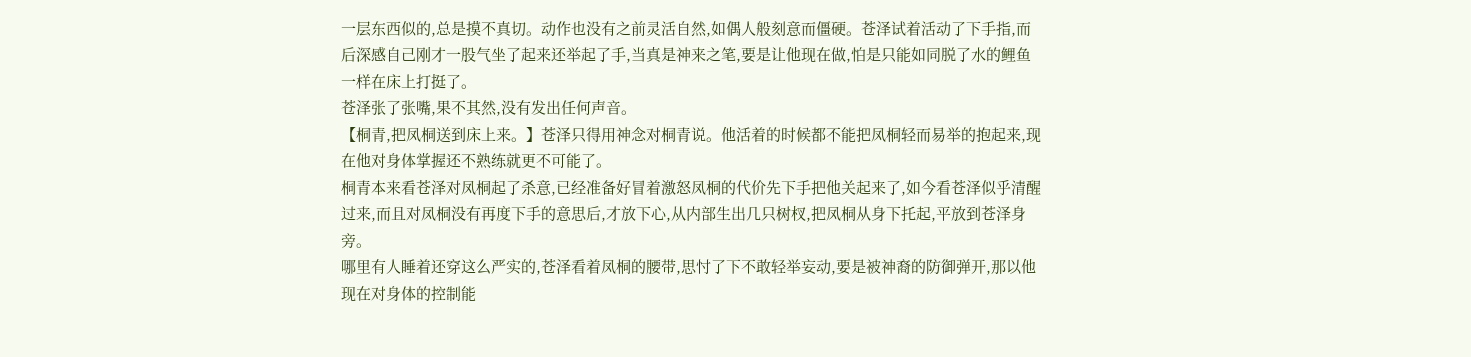一层东西似的,总是摸不真切。动作也没有之前灵活自然,如偶人般刻意而僵硬。苍泽试着活动了下手指,而后深感自己刚才一股气坐了起来还举起了手,当真是神来之笔,要是让他现在做,怕是只能如同脱了水的鲤鱼一样在床上打挺了。
苍泽张了张嘴,果不其然,没有发出任何声音。
【桐青,把凤桐送到床上来。】苍泽只得用神念对桐青说。他活着的时候都不能把凤桐轻而易举的抱起来,现在他对身体掌握还不熟练就更不可能了。
桐青本来看苍泽对凤桐起了杀意,已经准备好冒着激怒凤桐的代价先下手把他关起来了,如今看苍泽似乎清醒过来,而且对凤桐没有再度下手的意思后,才放下心,从内部生出几只树杈,把凤桐从身下托起,平放到苍泽身旁。
哪里有人睡着还穿这么严实的,苍泽看着凤桐的腰带,思忖了下不敢轻举妄动,要是被神裔的防御弹开,那以他现在对身体的控制能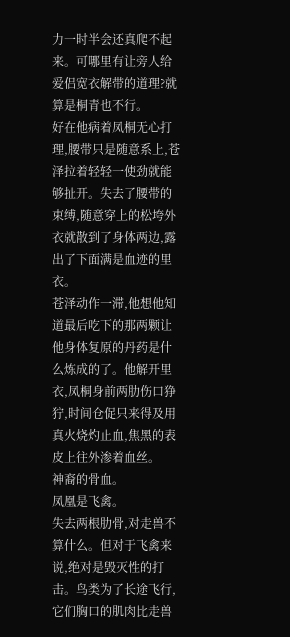力一时半会还真爬不起来。可哪里有让旁人给爱侣宽衣解带的道理?就算是桐青也不行。
好在他病着凤桐无心打理,腰带只是随意系上,苍泽拉着轻轻一使劲就能够扯开。失去了腰带的束缚,随意穿上的松垮外衣就散到了身体两边,露出了下面满是血迹的里衣。
苍泽动作一滞,他想他知道最后吃下的那两颗让他身体复原的丹药是什么炼成的了。他解开里衣,凤桐身前两肋伤口狰狞,时间仓促只来得及用真火烧灼止血,焦黑的表皮上往外渗着血丝。
神裔的骨血。
凤凰是飞禽。
失去两根肋骨,对走兽不算什么。但对于飞禽来说,绝对是毁灭性的打击。鸟类为了长途飞行,它们胸口的肌肉比走兽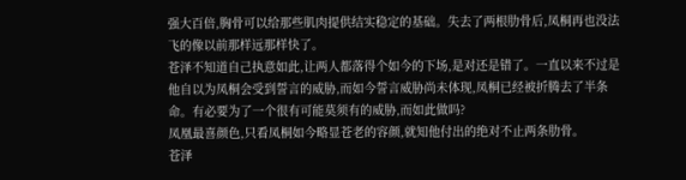强大百倍,胸骨可以给那些肌肉提供结实稳定的基础。失去了两根肋骨后,凤桐再也没法飞的像以前那样远那样快了。
苍泽不知道自己执意如此,让两人都落得个如今的下场,是对还是错了。一直以来不过是他自以为凤桐会受到誓言的威胁,而如今誓言威胁尚未体现,凤桐已经被折腾去了半条命。有必要为了一个很有可能莫须有的威胁,而如此做吗?
凤凰最喜颜色,只看凤桐如今略显苍老的容颜,就知他付出的绝对不止两条肋骨。
苍泽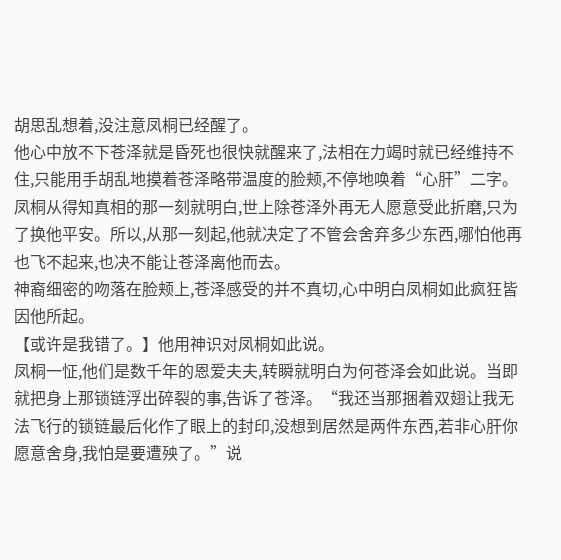胡思乱想着,没注意凤桐已经醒了。
他心中放不下苍泽就是昏死也很快就醒来了,法相在力竭时就已经维持不住,只能用手胡乱地摸着苍泽略带温度的脸颊,不停地唤着“心肝”二字。
凤桐从得知真相的那一刻就明白,世上除苍泽外再无人愿意受此折磨,只为了换他平安。所以,从那一刻起,他就决定了不管会舍弃多少东西,哪怕他再也飞不起来,也决不能让苍泽离他而去。
神裔细密的吻落在脸颊上,苍泽感受的并不真切,心中明白凤桐如此疯狂皆因他所起。
【或许是我错了。】他用神识对凤桐如此说。
凤桐一怔,他们是数千年的恩爱夫夫,转瞬就明白为何苍泽会如此说。当即就把身上那锁链浮出碎裂的事,告诉了苍泽。“我还当那捆着双翅让我无法飞行的锁链最后化作了眼上的封印,没想到居然是两件东西,若非心肝你愿意舍身,我怕是要遭殃了。”说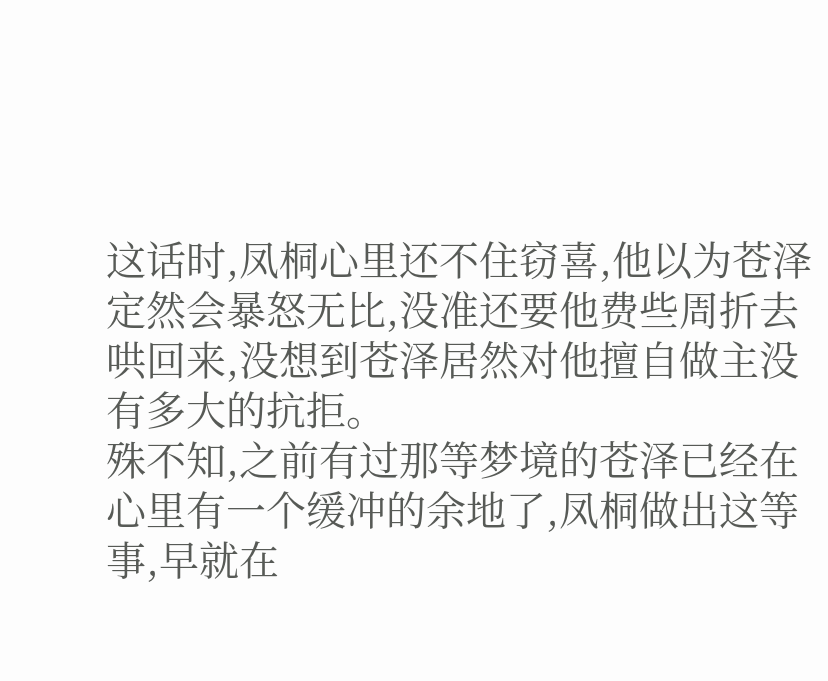这话时,凤桐心里还不住窃喜,他以为苍泽定然会暴怒无比,没准还要他费些周折去哄回来,没想到苍泽居然对他擅自做主没有多大的抗拒。
殊不知,之前有过那等梦境的苍泽已经在心里有一个缓冲的余地了,凤桐做出这等事,早就在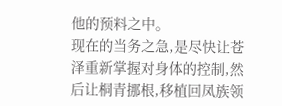他的预料之中。
现在的当务之急,是尽快让苍泽重新掌握对身体的控制,然后让桐青挪根,移植回凤族领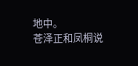地中。
苍泽正和凤桐说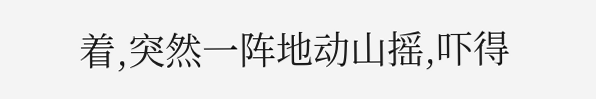着,突然一阵地动山摇,吓得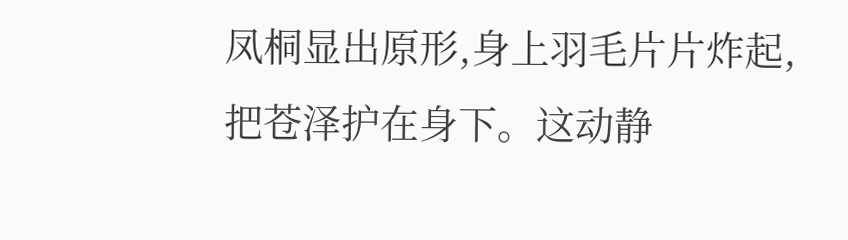凤桐显出原形,身上羽毛片片炸起,把苍泽护在身下。这动静